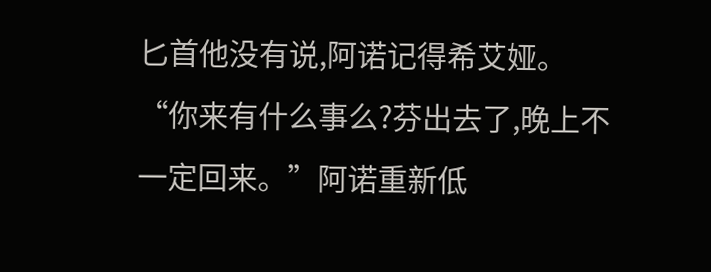匕首他没有说,阿诺记得希艾娅。
“你来有什么事么?芬出去了,晚上不一定回来。”阿诺重新低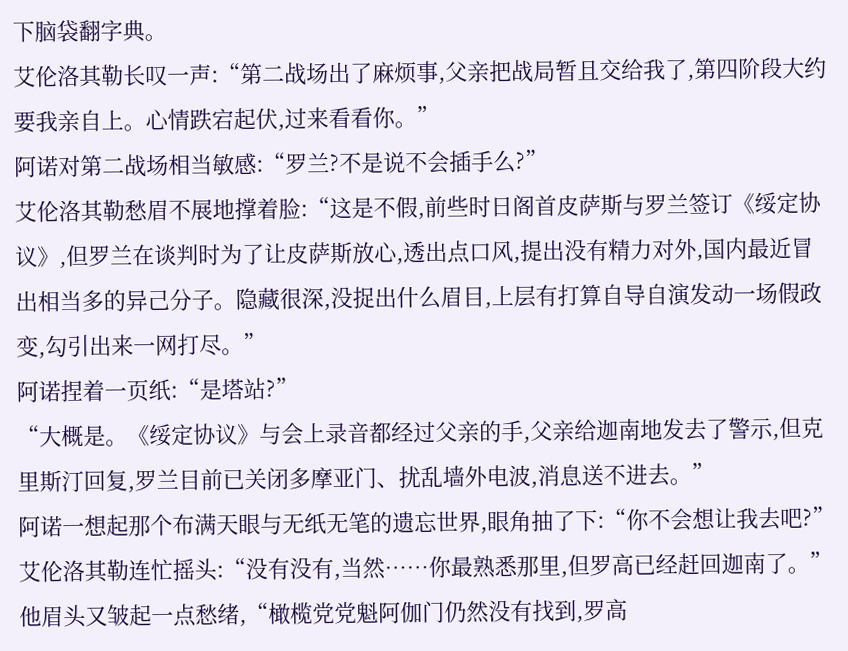下脑袋翻字典。
艾伦洛其勒长叹一声:“第二战场出了麻烦事,父亲把战局暂且交给我了,第四阶段大约要我亲自上。心情跌宕起伏,过来看看你。”
阿诺对第二战场相当敏感:“罗兰?不是说不会插手么?”
艾伦洛其勒愁眉不展地撑着脸:“这是不假,前些时日阁首皮萨斯与罗兰签订《绥定协议》,但罗兰在谈判时为了让皮萨斯放心,透出点口风,提出没有精力对外,国内最近冒出相当多的异己分子。隐藏很深,没捉出什么眉目,上层有打算自导自演发动一场假政变,勾引出来一网打尽。”
阿诺捏着一页纸:“是塔站?”
“大概是。《绥定协议》与会上录音都经过父亲的手,父亲给迦南地发去了警示,但克里斯汀回复,罗兰目前已关闭多摩亚门、扰乱墙外电波,消息送不进去。”
阿诺一想起那个布满天眼与无纸无笔的遗忘世界,眼角抽了下:“你不会想让我去吧?”
艾伦洛其勒连忙摇头:“没有没有,当然……你最熟悉那里,但罗高已经赶回迦南了。”他眉头又皱起一点愁绪,“橄榄党党魁阿伽门仍然没有找到,罗高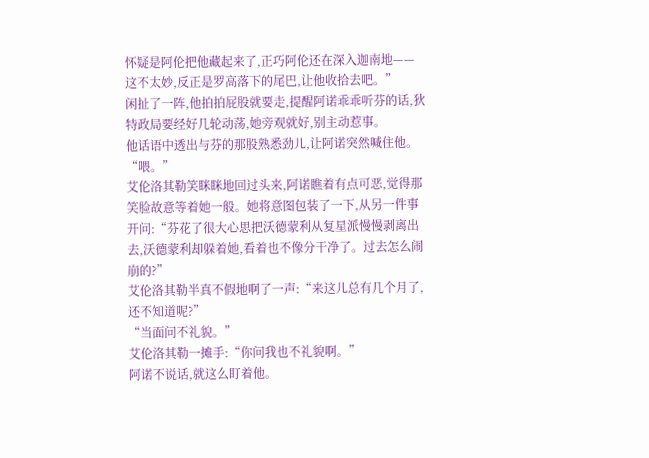怀疑是阿伦把他藏起来了,正巧阿伦还在深入迦南地——这不太妙,反正是罗高落下的尾巴,让他收拾去吧。”
闲扯了一阵,他拍拍屁股就要走,提醒阿诺乖乖听芬的话,狄特政局要经好几轮动荡,她旁观就好,别主动惹事。
他话语中透出与芬的那股熟悉劲儿,让阿诺突然喊住他。
“喂。”
艾伦洛其勒笑眯眯地回过头来,阿诺瞧着有点可恶,觉得那笑脸故意等着她一般。她将意图包装了一下,从另一件事开问:“芬花了很大心思把沃德蒙利从复星派慢慢剥离出去,沃德蒙利却躲着她,看着也不像分干净了。过去怎么闹崩的?”
艾伦洛其勒半真不假地啊了一声:“来这儿总有几个月了,还不知道呢?”
“当面问不礼貌。”
艾伦洛其勒一摊手:“你问我也不礼貌啊。”
阿诺不说话,就这么盯着他。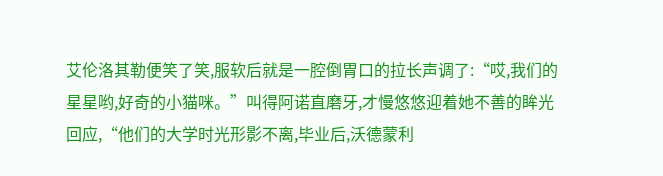艾伦洛其勒便笑了笑,服软后就是一腔倒胃口的拉长声调了:“哎,我们的星星哟,好奇的小猫咪。”叫得阿诺直磨牙,才慢悠悠迎着她不善的眸光回应,“他们的大学时光形影不离,毕业后,沃德蒙利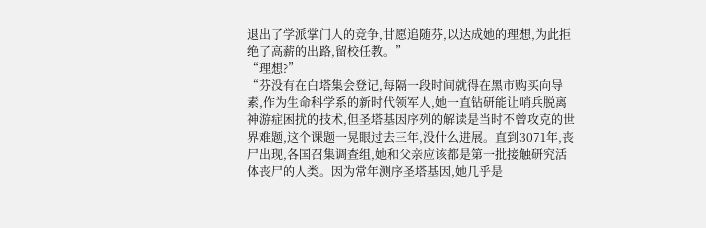退出了学派掌门人的竞争,甘愿追随芬,以达成她的理想,为此拒绝了高薪的出路,留校任教。”
“理想?”
“芬没有在白塔集会登记,每隔一段时间就得在黑市购买向导素,作为生命科学系的新时代领军人,她一直钻研能让哨兵脱离神游症困扰的技术,但圣塔基因序列的解读是当时不曾攻克的世界难题,这个课题一晃眼过去三年,没什么进展。直到3071年,丧尸出现,各国召集调查组,她和父亲应该都是第一批接触研究活体丧尸的人类。因为常年测序圣塔基因,她几乎是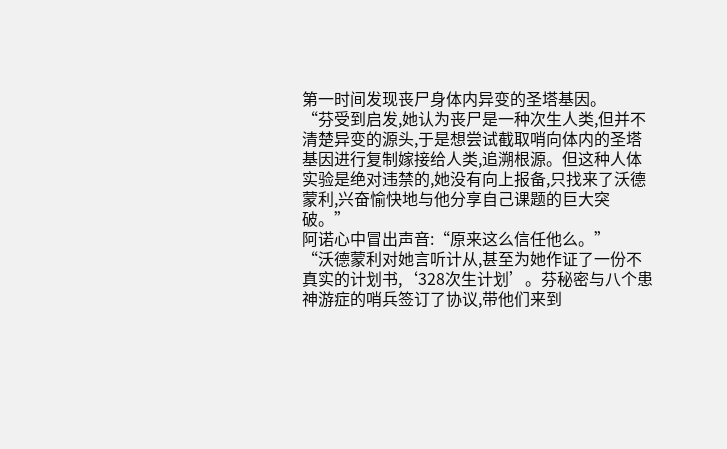第一时间发现丧尸身体内异变的圣塔基因。
“芬受到启发,她认为丧尸是一种次生人类,但并不清楚异变的源头,于是想尝试截取哨向体内的圣塔基因进行复制嫁接给人类,追溯根源。但这种人体实验是绝对违禁的,她没有向上报备,只找来了沃德蒙利,兴奋愉快地与他分享自己课题的巨大突破。”
阿诺心中冒出声音:“原来这么信任他么。”
“沃德蒙利对她言听计从,甚至为她作证了一份不真实的计划书,‘328次生计划’。芬秘密与八个患神游症的哨兵签订了协议,带他们来到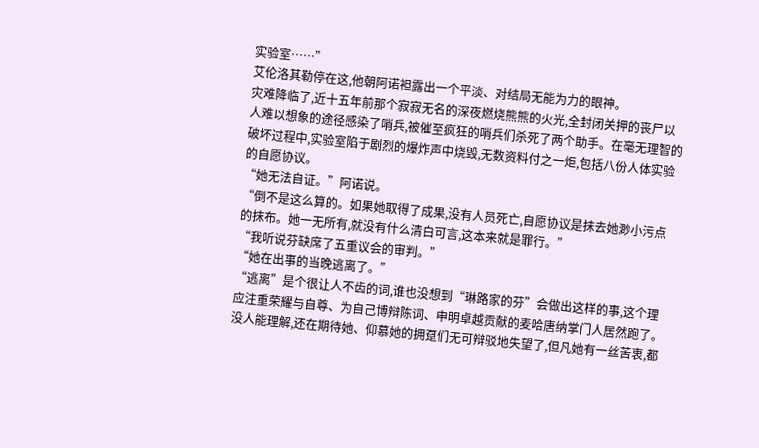实验室……”
艾伦洛其勒停在这,他朝阿诺袒露出一个平淡、对结局无能为力的眼神。
灾难降临了,近十五年前那个寂寂无名的深夜燃烧熊熊的火光,全封闭关押的丧尸以人难以想象的途径感染了哨兵,被催至疯狂的哨兵们杀死了两个助手。在毫无理智的破坏过程中,实验室陷于剧烈的爆炸声中烧毁,无数资料付之一炬,包括八份人体实验的自愿协议。
“她无法自证。”阿诺说。
“倒不是这么算的。如果她取得了成果,没有人员死亡,自愿协议是抹去她渺小污点的抹布。她一无所有,就没有什么清白可言,这本来就是罪行。”
“我听说芬缺席了五重议会的审判。”
“她在出事的当晚逃离了。”
“逃离”是个很让人不齿的词,谁也没想到“琳路家的芬”会做出这样的事,这个理应注重荣耀与自尊、为自己博辩陈词、申明卓越贡献的麦哈唐纳掌门人居然跑了。没人能理解,还在期待她、仰慕她的拥趸们无可辩驳地失望了,但凡她有一丝苦衷,都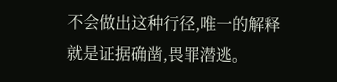不会做出这种行径,唯一的解释就是证据确凿,畏罪潜逃。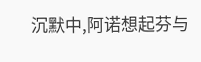沉默中,阿诺想起芬与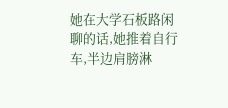她在大学石板路闲聊的话,她推着自行车,半边肩膀淋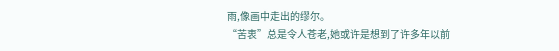雨,像画中走出的缪尔。
“苦衷”总是令人苍老,她或许是想到了许多年以前